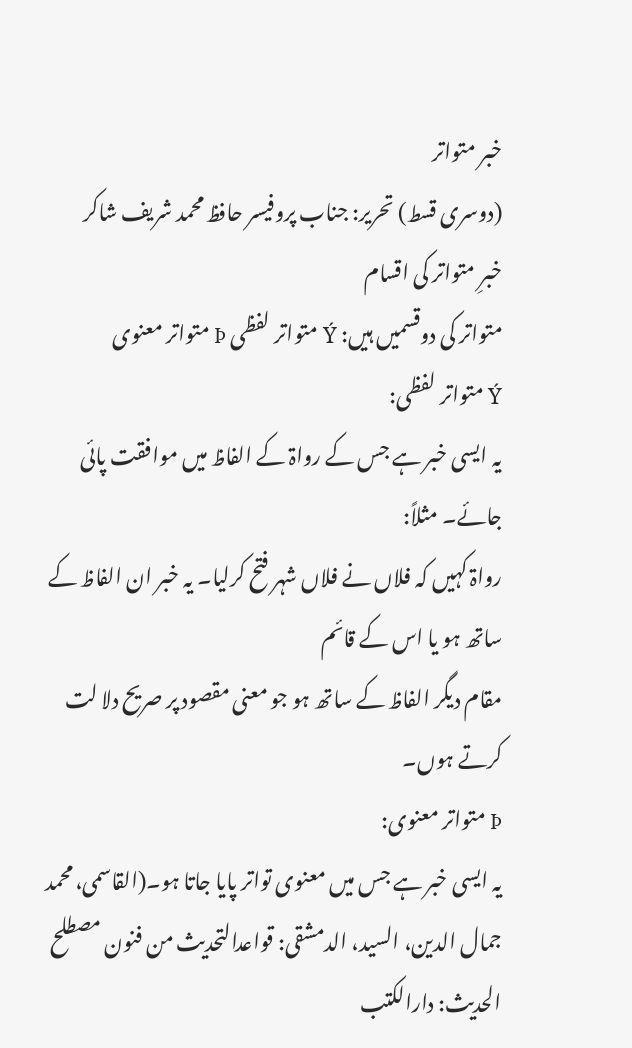خبر متواتر
(دوسری قسط) تحریر: جناب پروفیسر حافظ محمد شریف شاکر
خبرِ متواتر کی اقسام
متواتر کی دوقسمیں ہیں: Ý متواتر لفظی Þ متواتر معنوی
Ý متواتر لفظی:
یہ ایسی خبر ہے جس کے رواۃ کے الفاظ میں موافقت پائی جائے۔ مثلاً:
رواۃ کہیں کہ فلاں نے فلاں شہر فتح کرلیا۔ یہ خبر ان الفاظ کے ساتھ ہو یا اس کے قائم
مقام دیگر الفاظ کے ساتھ ہو جو معنی مقصود پر صریح دلا لت کرتے ہوں۔
Þ متواتر معنوی:
یہ ایسی خبر ہے جس میں معنوی تواتر پایا جاتا ہو۔(القاسمی، محمد
جمال الدین، السید، الدمشقی: قواعدالتحدیث من فنون مصطلح الحدیث: دارالکتب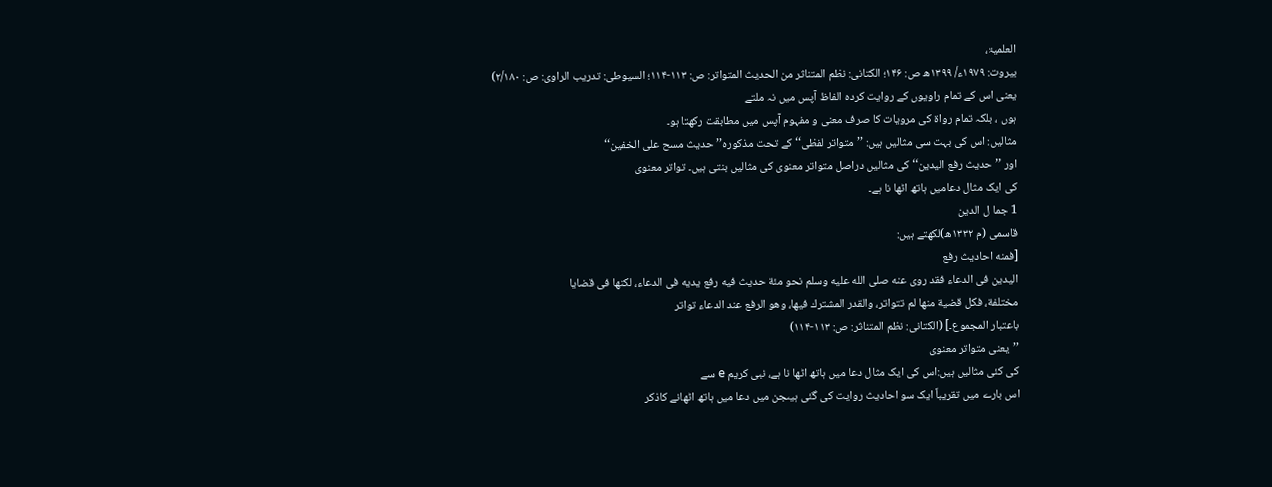العلمیۃ،
بیروت: ۱۹۷۹ء/ ۱۳۹۹ھ ص: ۱۴۶؛ الکتانی: نظم المتناثر من الحدیث المتواتر: ص: ۱۱۳-۱۱۴؛ السیوطی: تدریب الراوی: ص: ۲/۱۸۰)
یعنی اس کے تمام راویوں کے روایت کردہ الفاظ آپس میں نہ ملتے
ہوں ، بلکہ تمام رواۃ کی مرویات کا صرف معنی و مفہوم آپس میں مطابقت رکھتا ہو۔
مثالیں: اس کی بہت سی مثالیں ہیں: ’’متواتر لفظی‘‘ کے تحت مذکورہ’’حدیث مسح علی الخفین‘‘
اور ’’حدیث رفع الیدین‘‘ کی مثالیں دراصل متواتر معنوی کی مثالیں بنتی ہیں۔ تواتر معنوی
کی ایک مثال دعامیں ہاتھ اٹھا نا ہے۔
1 جما ل الدین
قاسمی (م ۱۳۳۲ھ)لکھتے ہیں:
[فمنه احادیث رفع
الیدین فی الدعاء فقد روی عنه صلى الله عليه وسلم نحو مئة حدیث فیه رفع یدیه فی الدعاء، لكنھا فی قضایا
مختلفة، فكل قضیة منھا لم تتواتر، والقدر المشترك فیھا، وھو الرفع عند الدعاء تواتر
باعتبار المجموع۔] (الكتانی: نظم المتناثر: ص: ۱۱۳-۱۱۴)
’’یعنی متواتر معنوی
کی کئی مثالیں ہیں:اس کی ایک مثال دعا میں ہاتھ اٹھا نا ہے، نبی کریم e سے
اس بارے میں تقریباً ایک سو احادیث روایت کی گئی ہیںجن میں دعا میں ہاتھ اٹھانے کاذکر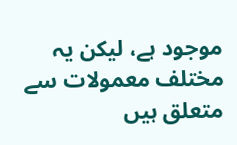موجود ہے، لیکن یہ مختلف معمولات سے متعلق ہیں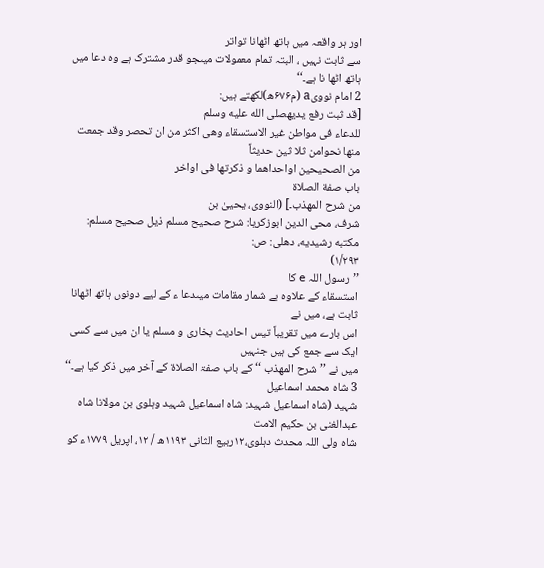اور ہر واقعہ میں ہاتھ اٹھانا تواتر
سے ثابت نہیں ، البتہ تمام معمولات میںجو قدر مشترک ہے وہ دعا میں ہاتھ اٹھا نا ہے۔‘‘
2 امام نوویa (م۶۷۶ھ)لکھتے ہیں:
[قد ثبت رفع یدیهصلى الله عليه وسلم
للدعاء فی مواطن غیر الاستسقاء وھی اكثر من ان تحصر وقد جمعت منھا نحوامن ثلا ثین حدیثاً
من الصحیحین اواحداھما و ذكرتھا فی اواخر
باب صفة الصلاة
من شرح المھذب۔] (النووی، یحییٰ بن
شرف، محی الدین ابوزكریا: شرح صحیح مسلم ذیل صحیح مسلم: مكتبه رشیدیه، دهلی: ص:
۱/۲۹۳)
’’رسول اللہ e کا
استسقاء کے علاوہ بے شمار مقامات میںدعا ء کے لیے دونوں ہاتھ اٹھانا ثابت ہے، میں نے
اس بارے میں تقریباً تیس احادیث بخاری و مسلم یا ان میں سے کسی ایک سے جمع کی ہیں جنہیں
میں نے ’’شرح المھذب ‘‘ کے باب صفۃ الصلاۃ کے آخر میں ذکر کیا ہے۔‘‘
3 شاہ محمد اسماعیل
شہید (شاہ اسماعیل شہید: شاہ اسماعیل شہید وہلوی بن مولانا شاہ عبدالغنی بن حکیم الامت
شاہ ولی اللہ محدث دہلوی،۱۲ربیع الثانی ۱۱۹۳ھ / ۱۲، اپریل ۱۷۷۹ء کو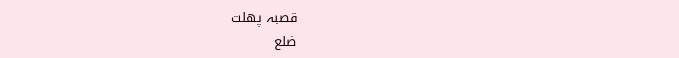قصبہ پھلت
ضلع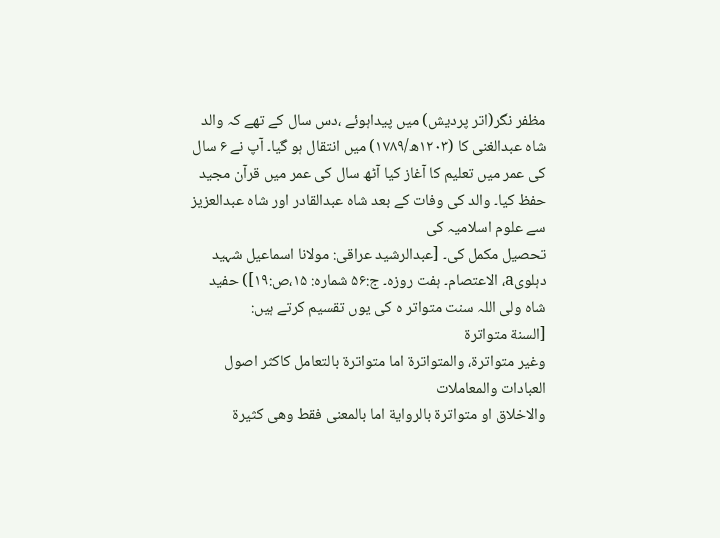مظفر نگر(اتر پردیش) میں پیداہوئے ،دس سال کے تھے کہ والد شاہ عبدالغنی کا (۱۲۰۳ھ/۱۷۸۹) میں انتقال ہو گیا۔ آپ نے ۶ سال کی عمر میں تعلیم کا آغاز کیا آٹھ سال کی عمر میں قرآن مجید
حفظ کیا۔ والد کی وفات کے بعد شاہ عبدالقادر اور شاہ عبدالعزیز سے علوم اسلامیہ کی
تحصیل مکمل کی۔ [عبدالرشید عراقی: مولانا اسماعیل شہید دہلویa، الاعتصام۔ ہفت روزہ۔ ج:۵۶ شمارہ: ۱۵،ص:۱۹]) حفید شاہ ولی اللہ سنت متواتر ہ کی یوں تقسیم کرتے ہیں:
[السنة متواترة
وغیر متواترة، والمتواترة اما متواترة بالتعامل كاكثر اصول العبادات والمعاملات
والاخلاق او متواترة بالروایة اما بالمعنی فقط وھی كثیرة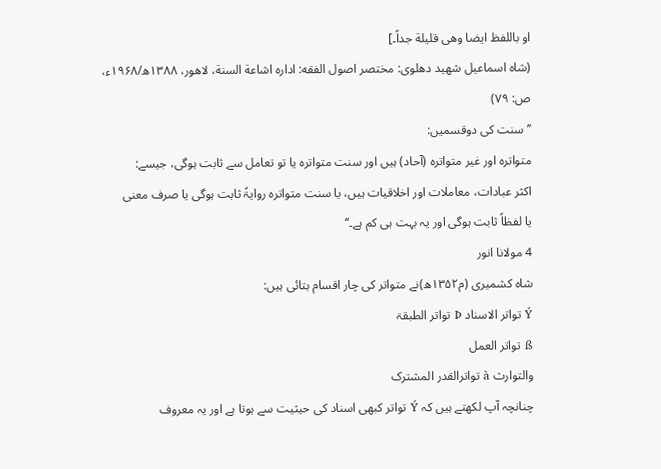او باللفظ ایضا وھی قلیلة جداً۔]
(شاه اسماعیل شهید دهلوی: مختصر اصول الفقه: اداره اشاعة السنة، لاهور، ۱۳۸۸ھ/۱۹۶۸ء،
ص: ۷۹)
’’سنت کی دوقسمیں:
متواترہ اور غیر متواترہ (آحاد) ہیں اور سنت متواترہ یا تو تعامل سے ثابت ہوگی، جیسے:
اکثر عبادات، معاملات اور اخلاقیات ہیں، یا سنت متواترہ روایۃً ثابت ہوگی یا صرف معنی
یا لفظاً ثابت ہوگی اور یہ بہت ہی کم ہے۔‘‘
4 مولانا انور
شاہ کشمیری (م۱۳۵۲ھ)نے متواتر کی چار اقسام بتائی ہیں:
Ý تواتر الاسناد Þ تواتر الطبقۃ
ß تواتر العمل
والتوارث à تواترالقدر المشترک
چنانچہ آپ لکھتے ہیں کہ Ý تواتر کبھی اسناد کی حیثیت سے ہوتا ہے اور یہ معروف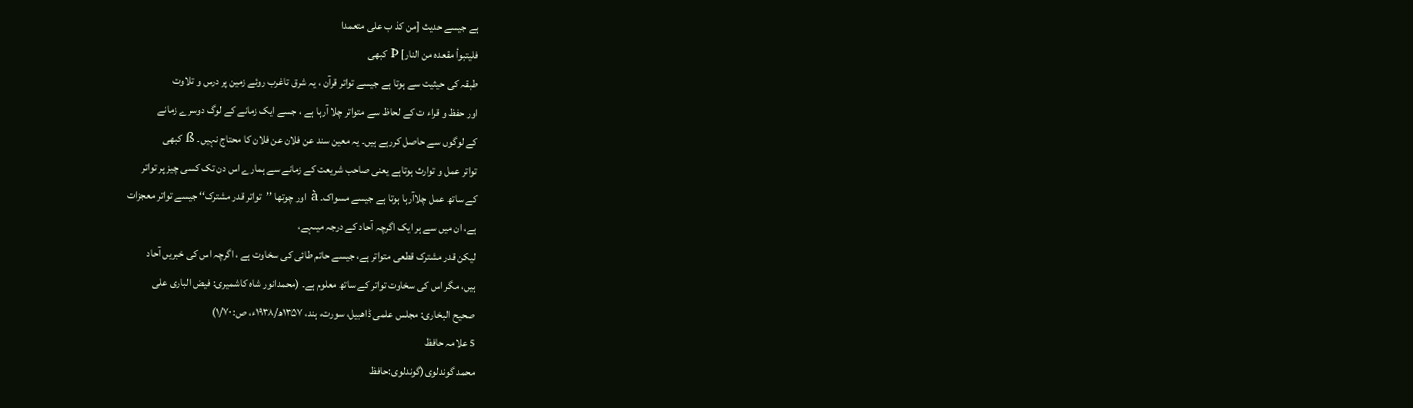ہے جیسے حدیث [من كذ ب علی متعمدا
فلیتبوأ مقعده من النار] Þ کبھی
طبقہ کی حیثیت سے ہوتا ہے جیسے تواتر قرآن ، یہ شرق تاغرب روئے زمین پر درس و تلاوت
اور حفظ و قراء ت کے لحاظ سے متواتر چلا آرہا ہے ، جسے ایک زمانے کے لوگ دوسرے زمانے
کے لوگوں سے حاصل کررہے ہیں۔ یہ معین سند عن فلان عن فلان کا محتاج نہیں۔ ß کبھی
تواتر عمل و توارث ہوتاہے یعنی صاحب شریعت کے زمانے سے ہمارے اس دن تک کسی چیز پر تواتر
کے ساتھ عمل چلاآرہا ہوتا ہے جیسے مسواک۔ à اور چوتھا ’’تواتر قدر مشترک‘‘ جیسے تواتر معجزات
ہے، ان میں سے ہر ایک اگرچہ آحاد کے درجہ میںہے،
لیکن قدر مشترک قطعی متواتر ہے، جیسے حاتم طائی کی سخاوت ہے ، اگرچہ اس کی خبریں آحاد
ہیں، مگر اس کی سخاوت تواتر کے ساتھ معلوم ہے۔ (محمدانور شاہ کاشمیری: فیض الباری علی
صحیح البخاری: مجلس علمی ڈاھبیل، سورت، ہند، ۱۳۵۷ھ/۱۹۳۸ء، ص: ۱/۷۰)
5 علامہ حافظ
محمد گوندلوی(گوندلوی:حافظ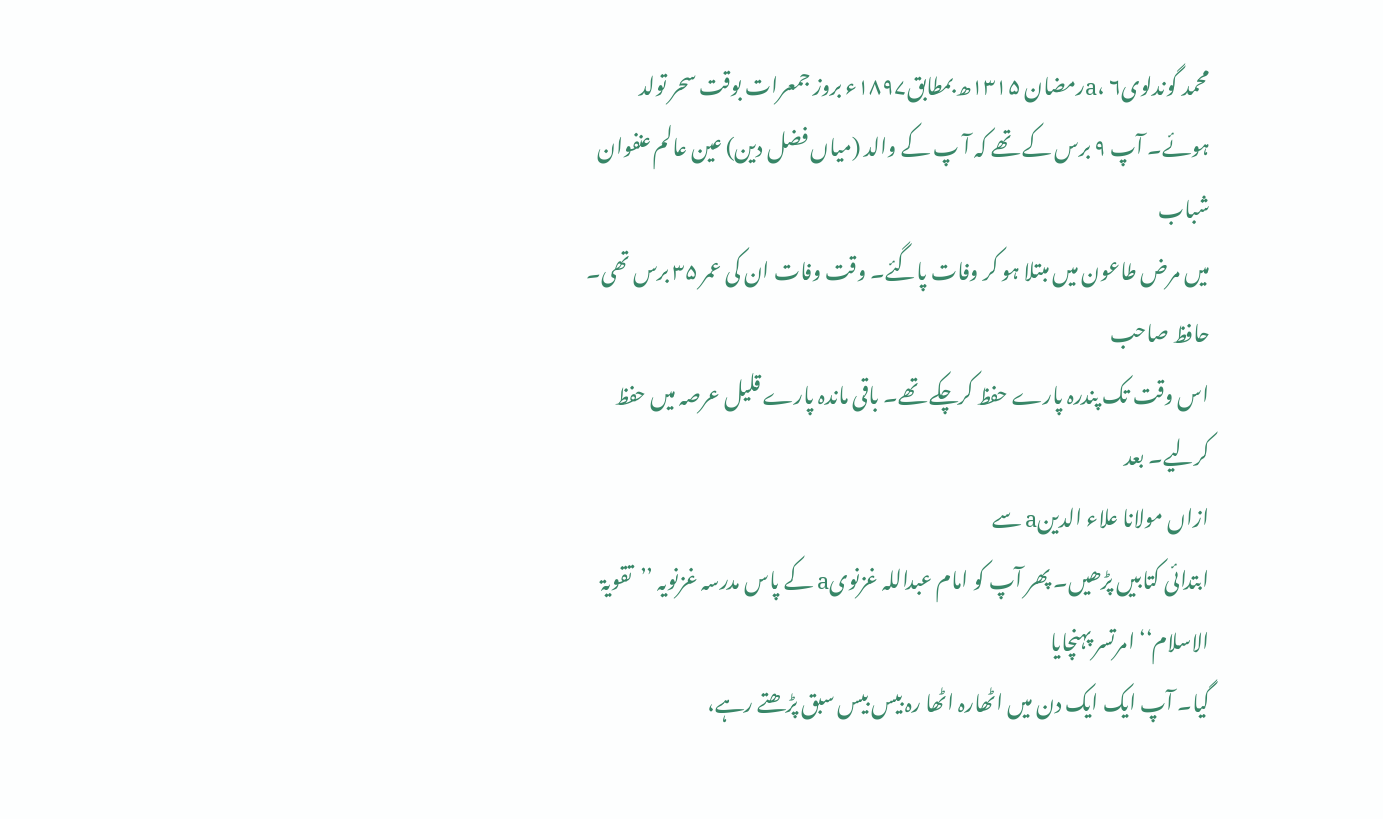محمد گوندلویa، ۶رمضان ۱۳۱۵ھ بمطابق۱۸۹۷ء بروز جمعرات بوقت سحر تولد ہوئے۔ آپ ۹ برس کے تھے کہ آ پ کے والد (میاں فضل دین) عین عالم عنفوان شباب
میں مرض طاعون میں مبتلا ہو کر وفات پاگئے۔ وقت وفات ان کی عمر ۳۵ برس تھی۔ حافظ صاحب
اس وقت تک پندرہ پارے حفظ کرچکے تھے۔ باقی ماندہ پارے قلیل عرصہ میں حفظ کرلیے۔ بعد
ازاں مولانا علاء الدینa سے
ابتدائی کتابیں پڑھیں۔ پھر آپ کو امام عبداللہ غزنویa کے پاس مدرسہ غزنویہ ’’تقویۃ الاسلام‘‘ امرتسر پہنچایا
گیا۔ آپ ایک ایک دن میں اٹھارہ اٹھا رہ بیس بیس سبق پڑھتے رہے،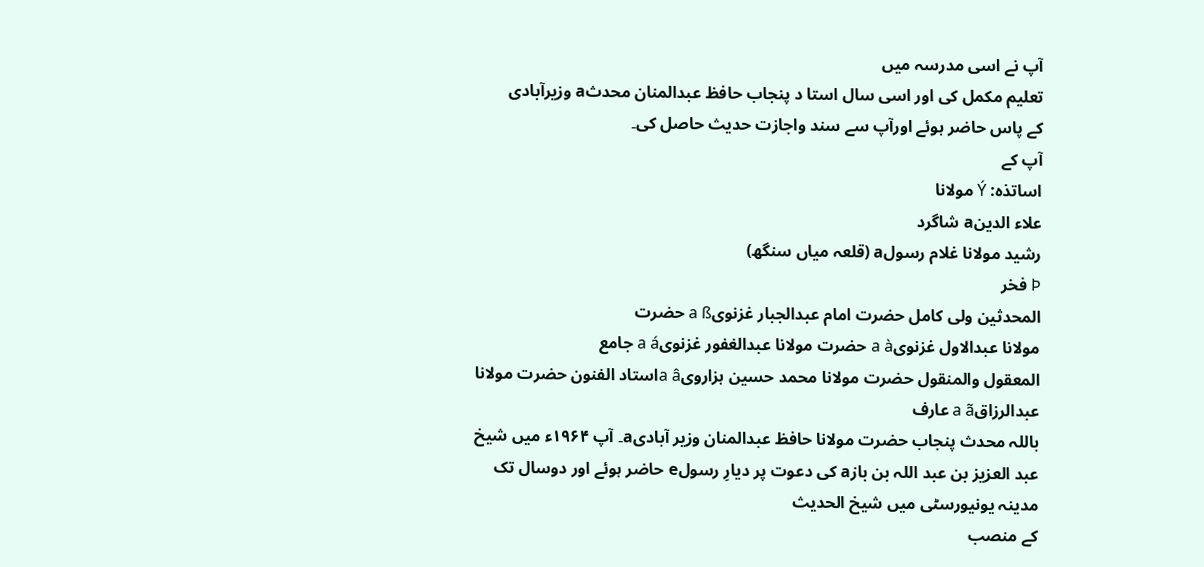آپ نے اسی مدرسہ میں
تعلیم مکمل کی اور اسی سال استا د پنجاب حافظ عبدالمنان محدثa وزیرآبادی
کے پاس حاضر ہوئے اورآپ سے سند واجازت حدیث حاصل کی۔
آپ کے
اساتذہ: Ý مولانا
علاء الدینa شاگرد
رشید مولانا غلام رسولa (قلعہ میاں سنگھ)
Þ فخر
المحدثین ولی کامل حضرت امام عبدالجبار غزنویa ß حضرت
مولانا عبدالاول غزنویa à حضرت مولانا عبدالغفور غزنویa á جامع
المعقول والمنقول حضرت مولانا محمد حسین ہزارویa âاستاد الفنون حضرت مولانا عبدالرزاقa ã عارف
باللہ محدث پنجاب حضرت مولانا حافظ عبدالمنان وزیر آبادیa۔ آپ ۱۹۶۴ء میں شیخ عبد العزیز بن عبد اللہ بن بازa کی دعوت پر دیارِ رسولe حاضر ہوئے اور دوسال تک مدینہ یونیورسٹی میں شیخ الحدیث
کے منصب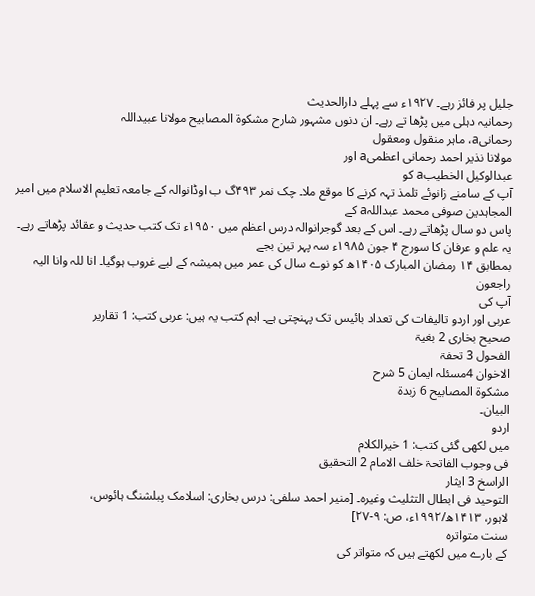جلیل پر فائز رہے۔ ۱۹۲۷ء سے پہلے دارالحدیث
رحمانیہ دہلی میں پڑھا تے رہے۔ ان دنوں مشہور شارح مشکوۃ المصابیح مولانا عبیداللہ
رحمانیa، ماہر منقول ومعقول
مولانا نذیر احمد رحمانی اعظمیa اور
عبدالوکیل الخطیبa کو
آپ کے سامنے زانوئے تلمذ تہہ کرنے کا موقع ملا۔ چک نمر ۴۹۳گ ب اوڈانوالہ کے جامعہ تعلیم الاسلام میں امیر المجاہدین صوفی محمد عبداللہa کے
پاس دو سال پڑھاتے رہے۔ اس کے بعد گوجرانوالہ درس اعظم میں ۱۹۵۰ء تک کتب حدیث و عقائد پڑھاتے رہے۔ یہ علم و عرفان کا سورج ۴ جون ۱۹۸۵ء سہ پہر تین بجے
بمطابق ۱۴ رمضان المبارک ۱۴۰۵ھ کو نوے سال کی عمر میں ہمیشہ کے لیے غروب ہوگیا۔ انا للہ وانا الیہ راجعون
آپ کی
عربی اور اردو تالیفات کی تعداد بائیس تک پہنچتی ہے۔ اہم کتب یہ ہیں: عربی کتب: 1 تقاریر
صحیح بخاری 2 بغیۃ
الفحول 3 تحفۃ
الاخوان 4مسئلہ ایمان 5 شرح
مشکوۃ المصابیح 6 زبدۃ
البیان۔
اردو
میں لکھی گئی کتب: 1 خیرالکلام
فی وجوب الفاتحۃ خلف الامام 2 التحقیق
الراسخ 3 ایثار
التوحید فی ابطال التثلیث وغیرہ۔ [منیر احمد سلفی: درس بخاری: اسلامک پبلشنگ ہائوس،
لاہور، ۱۴۱۳ھ/۱۹۹۲ء، ص: ۹-۲۷]
سنت متواترہ
کے بارے میں لکھتے ہیں کہ متواتر کی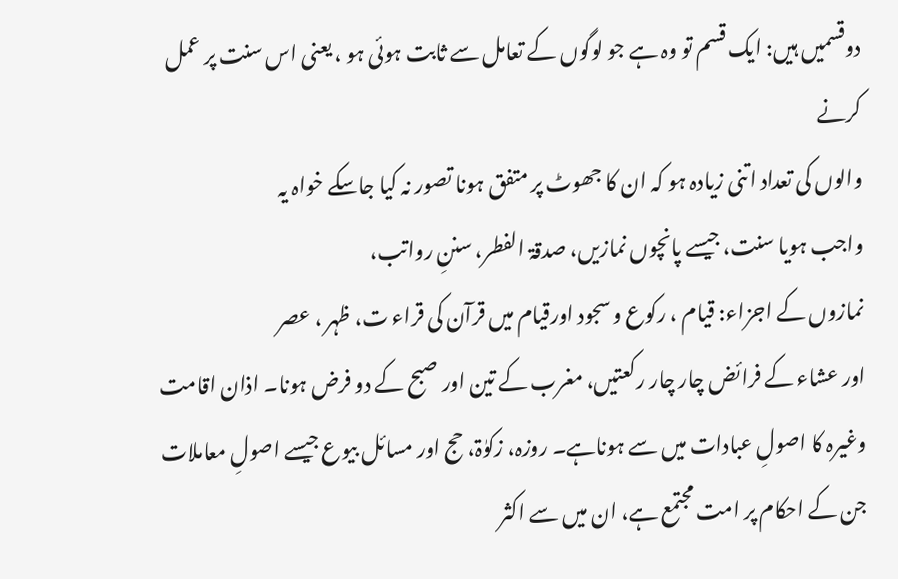دوقسمیں ہیں: ایک قسم تو وہ ہے جو لوگوں کے تعامل سے ثابت ہوئی ہو ، یعنی اس سنت پر عمل کرنے
والوں کی تعداد اتنی زیادہ ہو کہ ان کا جھوٹ پر متفق ہونا تصور نہ کیا جاسکے خواہ یہ
واجب ہویا سنت، جیسے پانچوں نمازیں، صدقۃ الفطر، سننِ رواتب،
نمازوں کے اجزاء: قیام ، رکوع و سجود اورقیام میں قرآن کی قراء ت، ظہر ، عصر
اور عشاء کے فرائض چار چار رکعتیں، مغرب کے تین اور صبح کے دو فرض ہونا۔ اذان اقامت
وغیرہ کا اصولِ عبادات میں سے ہوناہے۔ روزہ، زکوٰۃ، حج اور مسائل بیوع جیسے اصولِ معاملات
جن کے احکام پر امت مجتمع ہے، ان میں سے اکثر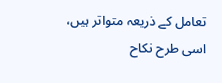تعامل کے ذریعہ متواتر ہیں، اسی طرح نکاح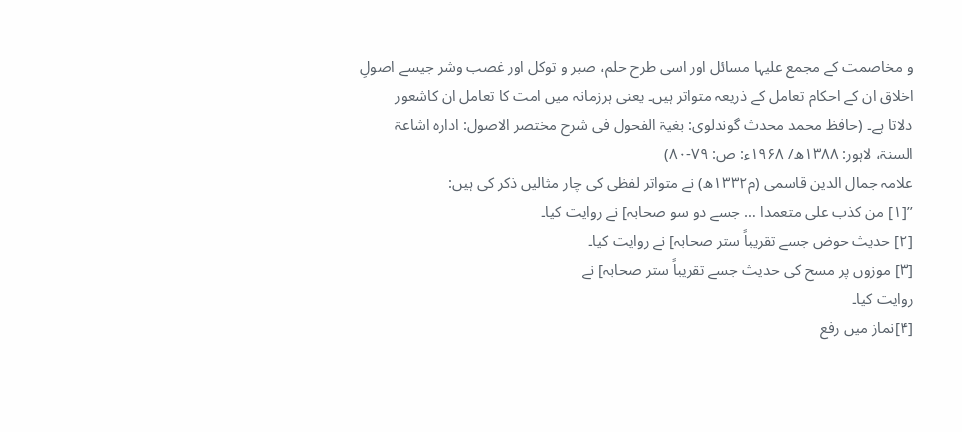و مخاصمت کے مجمع علیہا مسائل اور اسی طرح حلم، صبر و توکل اور غصب وشر جیسے اصولِ
اخلاق ان کے احکام تعامل کے ذریعہ متواتر ہیں۔ یعنی ہرزمانہ میں امت کا تعامل ان کاشعور
دلاتا ہے۔ (حافظ محمد محدث گوندلوی: بغیۃ الفحول فی شرح مختصر الاصول: ادارہ اشاعۃ
السنۃ، لاہور: ۱۳۸۸ھ/ ۱۹۶۸ء: ص: ۷۹-۸۰)
علامہ جمال الدین قاسمی (م۱۳۳۲ھ) نے متواتر لفظی کی چار مثالیں ذکر کی ہیں:
’’[۱] من کذب علی متعمدا … جسے دو سو صحابہ] نے روایت کیا۔
[۲] حدیث حوض جسے تقریباً ستر صحابہ] نے روایت کیا۔
[۳] موزوں پر مسح کی حدیث جسے تقریباً ستر صحابہ] نے
روایت کیا۔
[۴]نماز میں رفع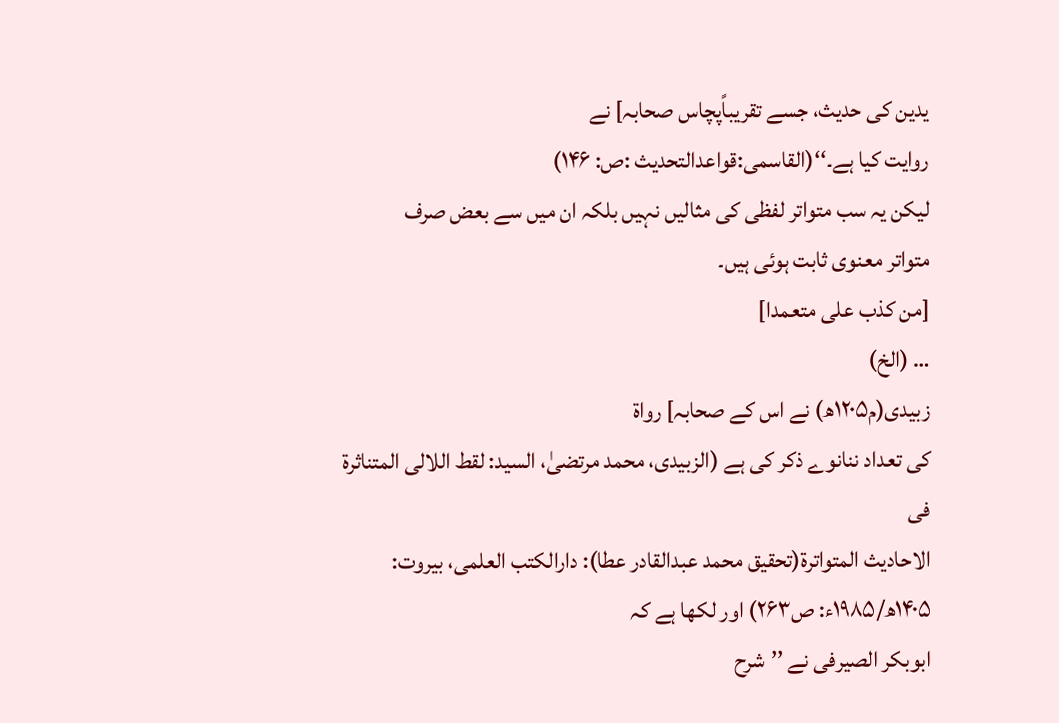یدین کی حدیث، جسے تقریباًپچاس صحابہ] نے
روایت کیا ہے۔‘‘(القاسمی:قواعدالتحدیث :ص: ۱۴۶)
لیکن یہ سب متواتر لفظی کی مثالیں نہیں بلکہ ان میں سے بعض صرف
متواتر معنوی ثابت ہوئی ہیں۔
[من كذب علی متعمدا]
… (الخ)
زبیدی(م۱۲۰۵ھ) نے اس کے صحابہ] رواۃ
کی تعداد ننانوے ذکر کی ہے (الزبیدی، محمد مرتضیٰ، السید: لقط اللالی المتناثرۃ فی
الاحادیث المتواترۃ(تحقیق محمد عبدالقادر عطا): دارالکتب العلمی، بیروت: ۱۴۰۵ھ/۱۹۸۵ء: ص۲۶۳) اور لکھا ہے کہ
ابوبکر الصیرفی نے ’’شرح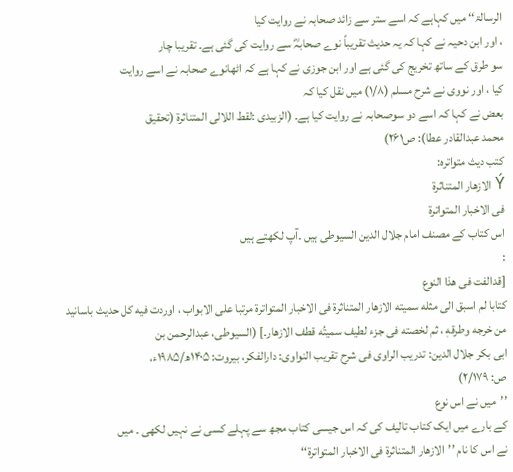الرسالۃ‘‘ میں کہاہے کہ اسے ستر سے زائد صحابہ نے روایت کیا
، اور ابن دحیہ نے کہا کہ یہ حدیث تقریباً نوے صحابہؓ سے روایت کی گئی ہے۔ تقریبا چار
سو طرق کے ساتھ تخریج کی گئی ہے اور ابن جوزی نے کہا ہے کہ اٹھانوے صحابہ نے اسے روایت
کیا ، اور نووی نے شرح مسلم (۱/۸) میں نقل کیا کہ
بعض نے کہا کہ اسے دو سوصحابہ نے روایت کیا ہے۔ (الزبیدی :لقط اللالی المتناثرۃ (تحقیق
محمد عبدالقادر عطا): ص۲۶۱)
کتب دیث متواترہ:
Ý الازھار المتناثرة
فی الاخبار المتواترة
اس کتاب کے مصنف امام جلال الدین السیوطی ہیں ۔آپ لکھتے ہیں
:
[قدالفت فی ھذا النوع
كتابا لم اسبق الی مثله سمیته الازھار المتناثرة فی الاخبار المتواترة مرتبا علی الابواب ، اوردت فیه كل حدیث باسانید
من خرجه وطرقهٖ ، ثم لخصته فی جزء لطیف سمیتُه قطف الازھار۔] (السیوطی، عبدالرحمن بن
ابی بكر جلال الدین: تدریب الراوی فی شرح تقریب النواوی: دارالفكر، بیروت: ۱۴۰۵ھ/۱۹۸۵ء،
ص: ۲/۱۷۹)
’’میں نے اس نوع
کے بارے میں ایک کتاب تالیف کی کہ اس جیسی کتاب مجھ سے پہلے کسی نے نہیں لکھی ۔ میں
نے اس کا نام ’’الازھار المتناثرۃ فی الاخبار المتواترۃ‘‘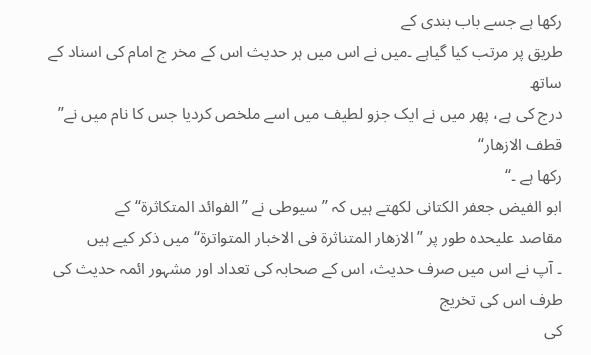رکھا ہے جسے باب بندی کے
طریق پر مرتب کیا گیاہے ۔میں نے اس میں ہر حدیث اس کے مخر ج امام کی اسناد کے ساتھ
درج کی ہے، پھر میں نے ایک جزو لطیف میں اسے ملخص کردیا جس کا نام میں نے’’ قطف الازھار‘‘
رکھا ہے ۔‘‘
ابو الفیض جعفر الکتانی لکھتے ہیں کہ ’’سیوطی نے ’’الفوائد المتکاثرۃ‘‘کے
مقاصد علیحدہ طور پر ’’الازھار المتناثرۃ فی الاخبار المتواترۃ‘‘ میں ذکر کیے ہیں
۔ آپ نے اس میں صرف حدیث، اس کے صحابہ کی تعداد اور مشہور ائمہ حدیث کی طرف اس کی تخریج
کی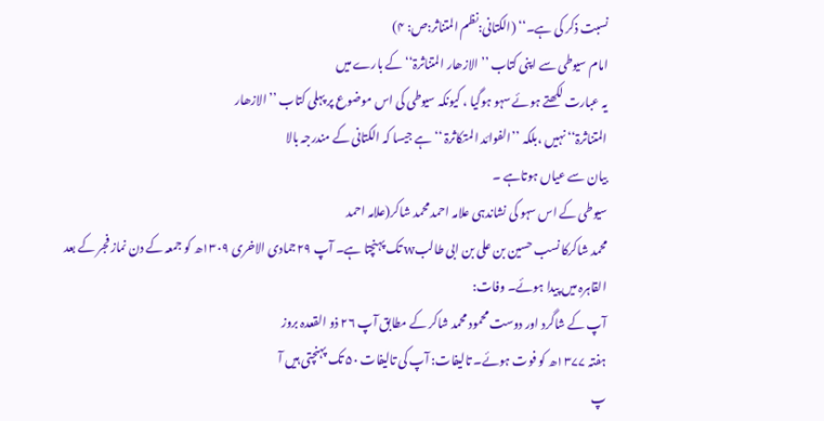نسبت ذکر کی ہے۔‘‘ (الکتانی:نظم المتناثر:ص: ۴)
امام سیوطی سے اپنی کتاب ’’الازھار المتناثرۃ‘‘ کے بارے میں
یہ عبارت لکھتے ہوئے سہو ہوگیا ، کیونکہ سیوطی کی اس موضوع پر پہلی کتاب ’’الازھار
المتناثرۃ‘‘ نہیں ،بلکہ ’’الفوائد المتکاثرۃ ‘‘ ہے جیسا کہ الکتانی کے مندرجہ بالا
بیان سے عیاں ہوتاہے ۔
سیوطی کے اس سہو کی نشاندہی علامہ احمد محمد شاکر(علامہ احمد
محمد شاکرکا نسب حسین بن علی بن ابی طالبw تک پہنچتا ہے۔ آپ ۲۹جمادی الاخری ۱۳۰۹ھ کو جمعہ کے دن نماز فجر کے بعد القاہرہ میں پیدا ہوئے۔ وفات:
آپ کے شاگرد اور دوست محمود محمد شاکر کے مطابق آپ ۲۶ ذو القعدہ بروز
ہفتہ ۱۳۷۷ھ کو فوت ہوئے۔ تالیفات: آپ کی تالیفات ۵۰ تک پہنچتی ہیں آ
پ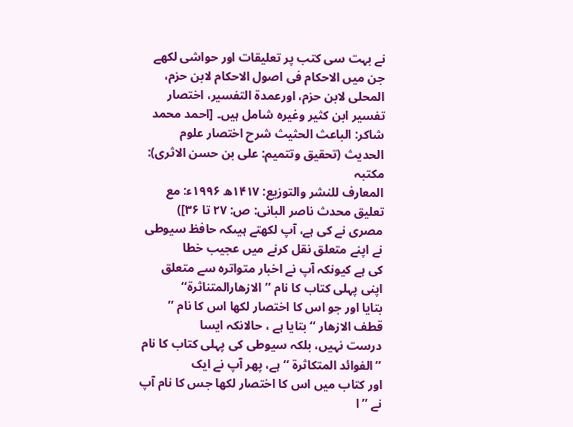نے بہت سی کتب پر تعلیقات اور حواشی لکھے جن میں الاحکام فی اصول الاحکام لابن حزم،
المحلی لابن حزم، اورعمدۃ التفسیر، اختصار تفسیر ابن کثیر وغیرہ شامل ہیں۔ [احمد محمد
شاکر: الباعث الحثیث شرح اختصار علوم الحدیث (تحقیق وتتمیم: علی بن حسن الاثری): مکتبہ
المعارف للنشر والتوزیع: ۱۴۱۷ھ ۱۹۹۶ء: مع تعلیق محدث ناصر البانی: ص: ۲۷ تا ۳۶]) مصری نے کی ہے، آپ لکھتے ہیںکہ حافظ سیوطی نے اپنے متعلق نقل کرنے میں عجیب خطا
کی ہے کیونکہ آپ نے اخبار متواترہ سے متعلق اپنی پہلی کتاب کا نام ’’الازھارالمتناثرۃ‘‘
بتایا اور جو اس کا اختصار لکھا اس کا نام ’’ قطف الازھار ‘‘ بتایا ہے ، حالانکہ ایسا
درست نہیں، بلکہ سیوطی کی پہلی کتاب کا نام ’’الفوائد المتکاثرۃ ‘‘ ہے، پھر آپ نے ایک
اور کتاب میں اس کا اختصار لکھا جس کا نام آپ نے ’’ا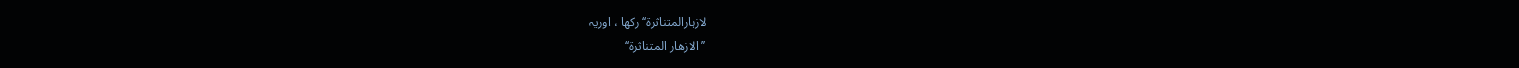لازہارالمتناثرۃ‘‘ رکھا ، اوریہ
’’الازھار المتناثرۃ‘‘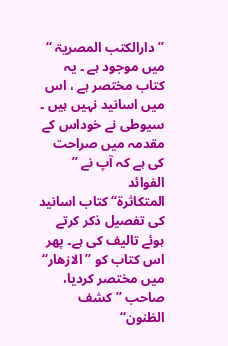’’دارالکتب المصریۃ ‘‘ میں موجود ہے ۔ یہ کتاب مختصر ہے ، اس
میں اسانید نہیں ہیں ۔ سیوطی نے خوداس کے مقدمہ میں صراحت کی ہے کہ آپ نے ’’ الفوائد
المتکاثرۃ‘‘ کتاب اسانید کی تفصیل ذکر کرتے ہوئے تالیف کی ہے۔ پھر اس کتاب کو ’’الازھار‘‘
میں مختصر کردیا، صاحب ’’کشف الظنون‘‘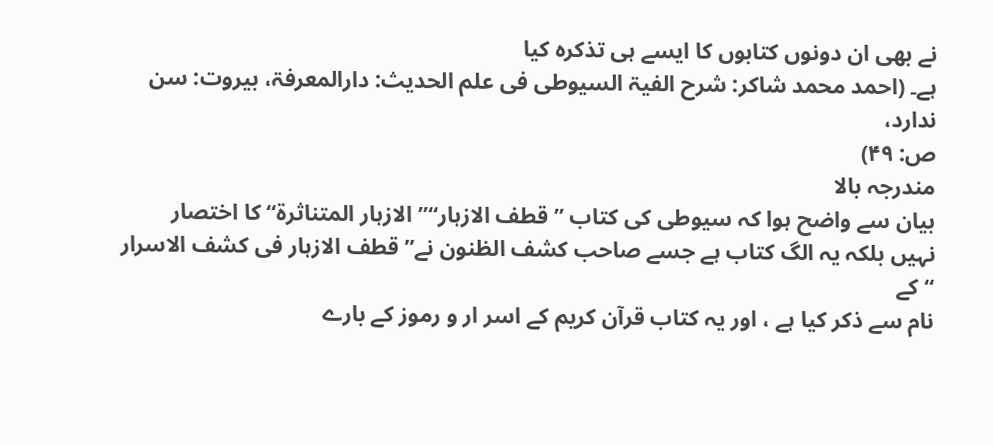نے بھی ان دونوں کتابوں کا ایسے ہی تذکرہ کیا
ہے۔ (احمد محمد شاکر: شرح الفیۃ السیوطی فی علم الحدیث: دارالمعرفۃ، بیروت: سن ندارد،
ص: ۴۹)
مندرجہ بالا
بیان سے واضح ہوا کہ سیوطی کی کتاب ’’قطف الازہار‘‘’’ الازہار المتناثرۃ‘‘ کا اختصار
نہیں بلکہ یہ الگ کتاب ہے جسے صاحب کشف الظنون نے’’قطف الازہار فی کشف الاسرار ‘‘ کے
نام سے ذکر کیا ہے ، اور یہ کتاب قرآن کریم کے اسر ار و رموز کے بارے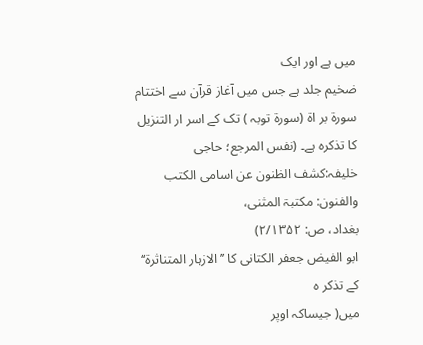میں ہے اور ایک
ضخیم جلد ہے جس میں آغاز قرآن سے اختتام سورۃ بر اۃ (سورۃ توبہ ) تک کے اسر ار التنزیل
کا تذکرہ ہے۔ (نفس المرجع؛ حاجی خلیفہ:کشف الظنون عن اسامی الکتب والفنون: مکتبۃ المثنی،
بغداد، ص: ۲/۱۳۵۲)
ابو الفیض جعفر الکتانی کا ’’الازہار المتناثرۃ‘‘ کے تذکر ہ
میں( جیساکہ اوپر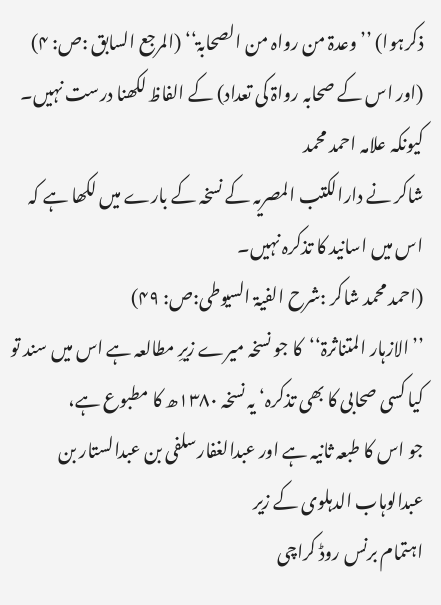ذکرہوا) ’’وعدۃ من رواہ من الصحابۃ‘‘ (المرجع السابق :ص: ۴) (اور اس کے صحابہ رواۃ کی تعداد) کے الفاظ لکھنا درست نہیں۔ کیونکہ علامہ احمد محمد
شاکر نے دارالکتب المصریہ کے نسخہ کے بارے میں لکھا ہے کہ اس میں اسانید کا تذکرہ نہیں۔
(احمد محمد شاکر :شرح الفیۃ السیوطی:ص: ۴۹)
’’الازہار المتناثرۃ‘‘کا جو نسخہ میرے زیرِ مطالعہ ہے اس میں سند تو
کیا کسی صحابی کا بھی تذکرہ‘ یہ نسخہ ۱۳۸۰ھ کا مطبوع ہے،
جو اس کا طبعہ ثانیہ ہے اور عبدالغفارسلفی بن عبدالستار بن عبدالوہاب الدہلوی کے زیر
اہتمام برنس روڈ کراچی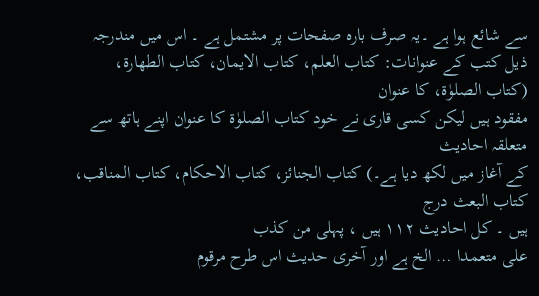سے شائع ہوا ہے ۔یہ صرف بارہ صفحات پر مشتمل ہے ۔ اس میں مندرجہ
ذیل کتب کے عنوانات: کتاب العلم، کتاب الایمان، کتاب الطھارۃ، (کتاب الصلوٰۃ، کا عنوان
مفقود ہیں لیکن کسی قاری نے خود کتاب الصلوٰۃ کا عنوان اپنے ہاتھ سے متعلقہ احادیث
کے آغاز میں لکھ دیا ہے۔) کتاب الجنائز، کتاب الاحکام، کتاب المناقب، کتاب البعث درج
ہیں ۔ کل احادیث ۱۱۲ ہیں ، پہلی من کذب
علی متعمدا … الخ ہے اور آخری حدیث اس طرح مرقوم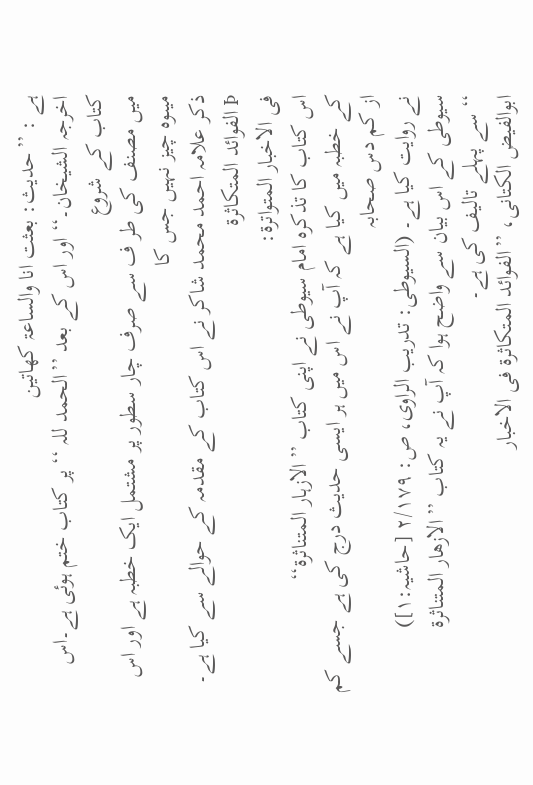ہے : ’’حدیث: بعثت انا والساعۃ کھاتین
اخرجہ الشیخان۔‘‘ اور اس کے بعد ’’الحمد للہ ‘‘ پر کتاب ختم ہوئی ہے۔اس کتاب کے شروع
میں مصنف کی طر ف سے صرف چار سطور پر مشتمل ایک خطبہ ہے اور اس میںوہ چیز نہیں جس کا
ذکر علامہ احمد محمد شاکر نے اس کتاب کے مقدمہ کے حوالے سے کیا ہے۔
Þ الفوائد المتكاثرة
فی الاخبار المتواترة:
اس کتاب کا تذکرہ امام سیوطی نے اپنی کتاب ’’الازہار المتناثرۃ‘‘
کے خطبہ میں کیا ہے کہ آپ نے اس میں ہر ایسی حدیث درج کی ہے جسے کم از کم دس صحابہ
نے روایت کیا ہے۔ (السیوطی: تدریب الراوی، ص: ۲/۱۷۹ [حاشیہ:۱])
سیوطی کے اس بیان سے واضح ہوا کہ آپ نے یہ کتاب ’’الازھار المتناثرۃ
‘‘ سے پہلے تالیف کی ہے۔
ابوالفیض الکتانی، ’’الفوائد المتکاثرۃ فی الاخبار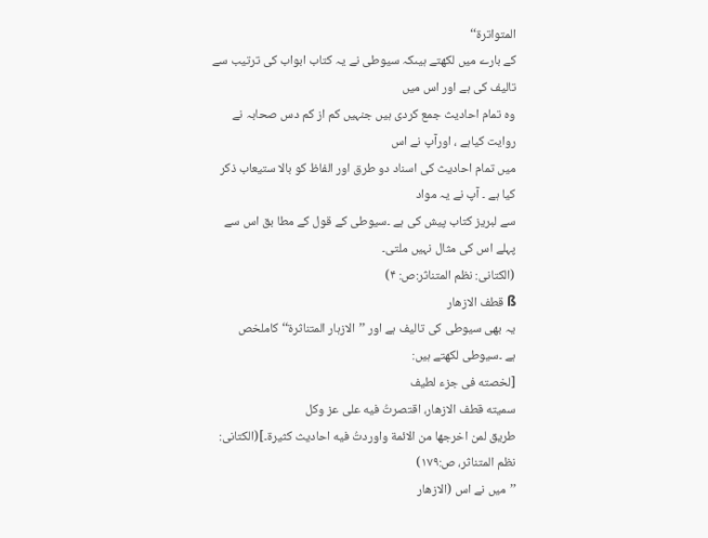المتواترۃ‘‘
کے بارے میں لکھتے ہیںکہ سیوطی نے یہ کتاب ابواب کی ترتیب سے تالیف کی ہے اور اس میں
وہ تمام احادیث جمع کردی ہیں جنہیں کم از کم دس صحابہ نے روایت کیاہے ، اورآپ نے اس
میں تمام احادیث کی اسناد دو طرق اور الفاظ کو بالا ستیعاب ذکر کیا ہے ۔ آپ نے یہ مواد
سے لبریز کتاب پیش کی ہے ۔سیوطی کے قول کے مطا بق اس سے پہلے اس کی مثال نہیں ملتی۔
(الکتانی: نظم المتناثر:ص: ۴)
ß قطف الازهار
یہ بھی سیوطی کی تالیف ہے اور ’’الازہار المتناثرۃ‘‘ کاملخص
ہے ۔سیوطی لکھتے ہیں:
[لخصته فی جزء لطیف
سمیته قطف الازهار، اقتصرتُ فیه علی عز وكل
طریق لمن اخرجھا من الائمة واوردتُ فیه احادیث كثیرة۔](الكتانی: نظم المتناثر، ص:۱۷۹)
’’میں نے اس (الازھار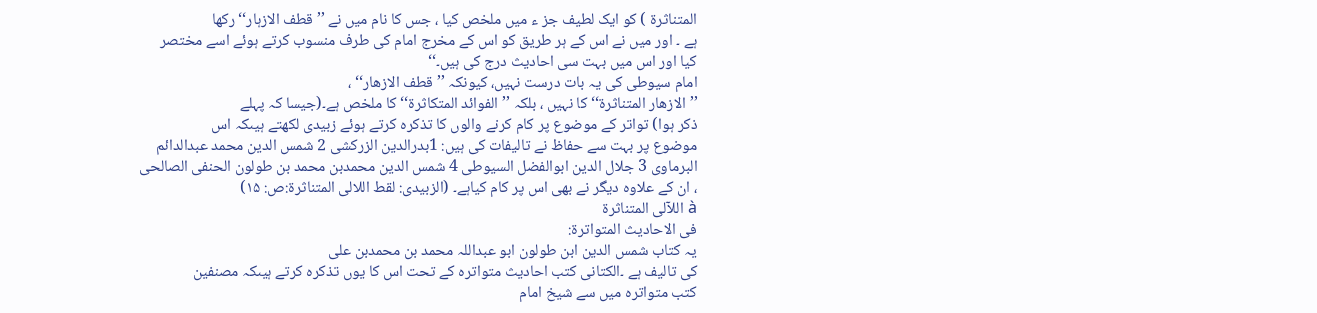المتناثرۃ ) کو ایک لطیف جز ء میں ملخص کیا ، جس کا نام میں نے ’’قطف الازہار‘‘ رکھا
ہے ۔ اور میں نے اس کے ہر طریق کو اس کے مخرج امام کی طرف منسوب کرتے ہوئے اسے مختصر
کیا اور اس میں بہت سی احادیث درج کی ہیں۔‘‘
امام سیوطی کی یہ بات درست نہیں، کیونکہ ’’قطف الازھار‘‘ ،
’’الازھار المتناثرۃ‘‘ کا نہیں ، بلکہ ’’الفوائد المتکاثرۃ‘‘ کا ملخص ہے۔(جیسا کہ پہلے
ذکر ہوا) تواتر کے موضوع پر کام کرنے والوں کا تذکرہ کرتے ہوئے زبیدی لکھتے ہیںکہ اس
موضوع پر بہت سے حفاظ نے تالیفات کی ہیں: 1بدرالدین الزرکشی 2 شمس الدین محمد عبدالدائم
البرماوی 3 جلال الدین ابوالفضل السیوطی 4 شمس الدین محمدبن محمد بن طولون الحنفی الصالحی
، ان کے علاوہ دیگر نے بھی اس پر کام کیاہے۔ (الزبیدی: لقط اللالی المتناثرۃ:ص: ۱۵)
à اللآلی المتناثرة
فی الاحادیث المتواترة:
یہ کتاب شمس الدین ابن طولون ابو عبداللہ محمد بن محمدبن علی
کی تالیف ہے ۔الکتانی کتب احادیث متواترہ کے تحت اس کا یوں تذکرہ کرتے ہیںکہ مصنفین
کتب متواترہ میں سے شیخ امام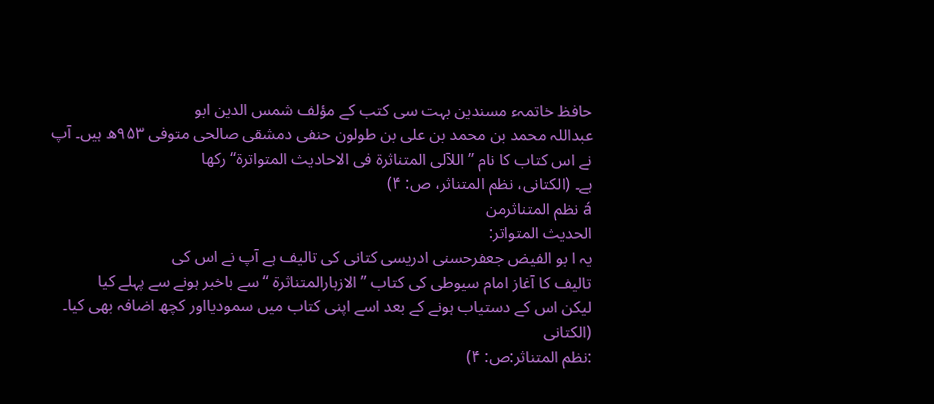حافظ خاتمہء مسندین بہت سی کتب کے مؤلف شمس الدین ابو
عبداللہ محمد بن محمد بن علی بن طولون حنفی دمشقی صالحی متوفی ۹۵۳ھ ہیں۔ آپ نے اس کتاب کا نام ’’اللآلی المتناثرۃ فی الاحادیث المتواترۃ‘‘ رکھا
ہے۔ (الکتانی، نظم المتناثر، ص: ۴)
á نظم المتناثرمن
الحدیث المتواتر:
یہ ا بو الفیض جعفرحسنی ادریسی کتانی کی تالیف ہے آپ نے اس کی
تالیف کا آغاز امام سیوطی کی کتاب ’’الازہارالمتناثرۃ ‘‘ سے باخبر ہونے سے پہلے کیا
لیکن اس کے دستیاب ہونے کے بعد اسے اپنی کتاب میں سمودیااور کچھ اضافہ بھی کیا۔ (الکتانی
:نظم المتناثر:ص: ۴)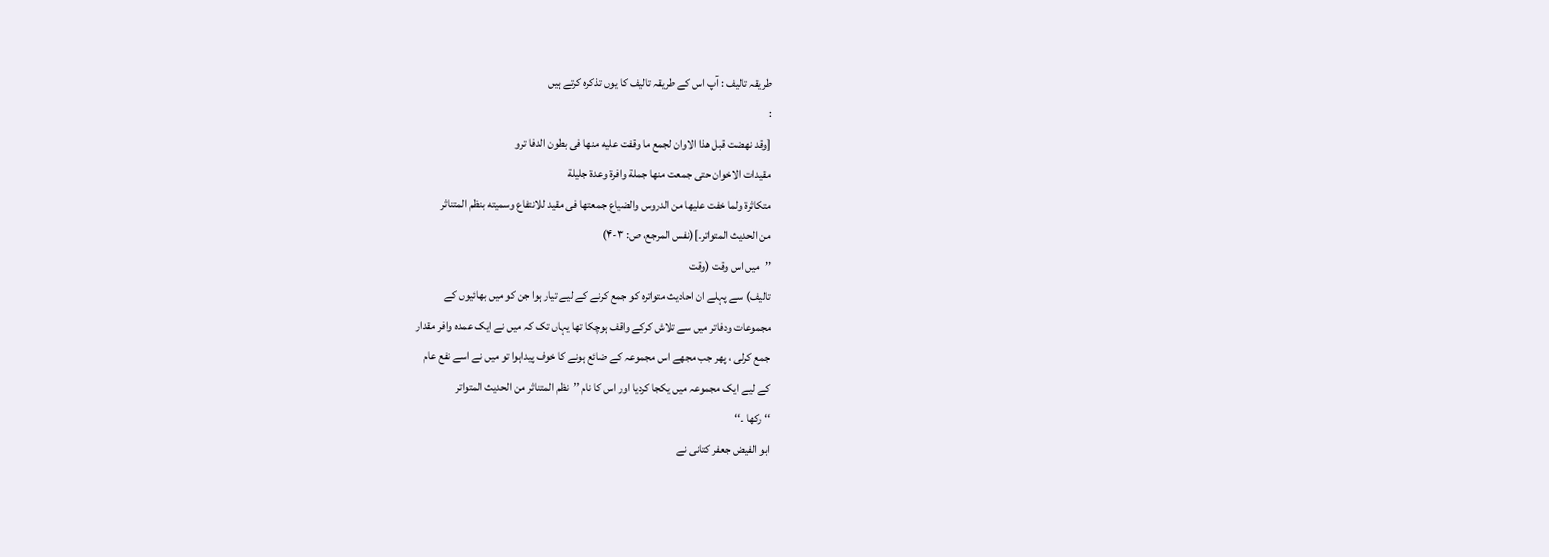طریقہ تالیف : آپ اس کے طریقہ تالیف کا یوں تذکرہ کرتے ہیں
:
[وقد نھضت قبل ھذا الاوان لجمع ما وقفت علیه منھا فی بطون الدفا ترو
مقیدات الاخوان حتی جمعت منھا جملة وافرة وعدة جلیلة
متكاثرة ولما خفت علیھا من الدروس والضیاع جمعتھا فی مقید للانتفاع وسمیته بنظم المتناثر
من الحدیث المتواتر۔](نفس المرجع، ص: ۳-۴)
’’میں اس وقت (وقت
تالیف) سے پہلے ان احادیث متواترہ کو جمع کرنے کے لیے تیار ہوا جن کو میں بھائیوں کے
مجموعات ودفاتر میں سے تلاش کرکے واقف ہوچکا تھا یہاں تک کہ میں نے ایک عمدہ وافر مقدار
جمع کرلی ، پھر جب مجھے اس مجموعہ کے ضائع ہونے کا خوف پیداہوا تو میں نے اسے نفع عام
کے لیے ایک مجموعہ میں یکجا کردیا اور اس کا نام ’’نظم المتناثر من الحدیث المتواتر
‘‘ رکھا ۔‘‘
ابو الفیض جعفر کتانی نے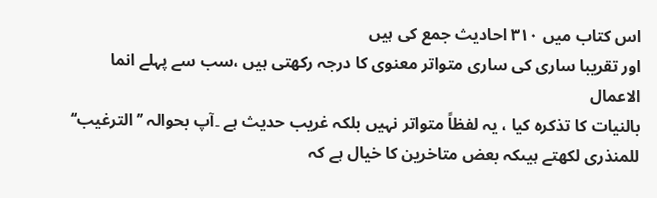اس کتاب میں ۳۱۰ احادیث جمع کی ہیں
اور تقریبا ساری کی ساری متواتر معنوی کا درجہ رکھتی ہیں ،سب سے پہلے انما الاعمال
بالنیات کا تذکرہ کیا ، یہ لفظاً متواتر نہیں بلکہ غریب حدیث ہے ۔آپ بحوالہ ’’الترغیب‘‘
للمنذری لکھتے ہیںکہ بعض متاخرین کا خیال ہے کہ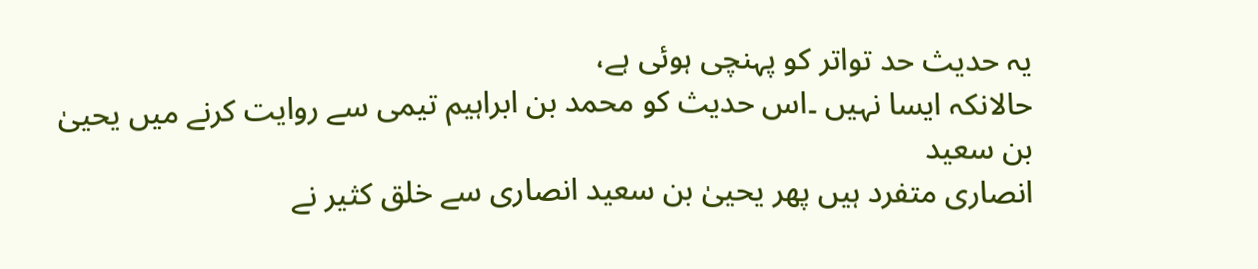یہ حدیث حد تواتر کو پہنچی ہوئی ہے،
حالانکہ ایسا نہیں ۔اس حدیث کو محمد بن ابراہیم تیمی سے روایت کرنے میں یحییٰ بن سعید
انصاری متفرد ہیں پھر یحییٰ بن سعید انصاری سے خلق کثیر نے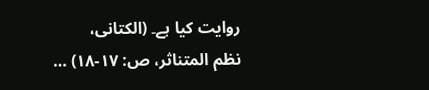روایت کیا ہے۔ (الکتانی،
نظم المتناثر، ص: ۱۷-۱۸) …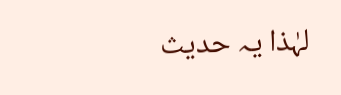لہٰذا یہ حدیث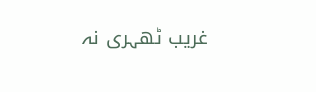غریب ٹھہری نہ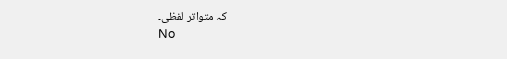کہ متواتر لفظی۔
No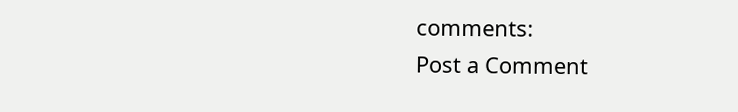comments:
Post a Comment